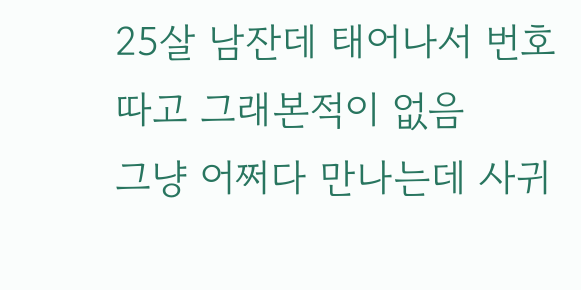25살 남잔데 태어나서 번호따고 그래본적이 없음
그냥 어쩌다 만나는데 사귀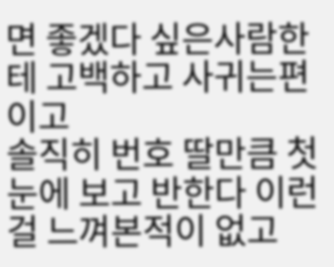면 좋겠다 싶은사람한테 고백하고 사귀는편이고
솔직히 번호 딸만큼 첫눈에 보고 반한다 이런걸 느껴본적이 없고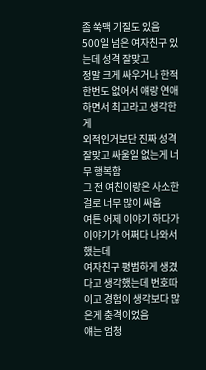좀 쑥맥 기질도 있음
500일 넘은 여자친구 있는데 성격 잘맞고
정말 크게 싸우거나 한적 한번도 없어서 얘랑 연애하면서 최고라고 생각한게
외적인거보단 진짜 성격잘맞고 싸울일 없는게 너무 행복함
그 전 여친이랑은 사소한걸로 너무 많이 싸움
여튼 어제 이야기 하다가 이야기가 어쩌다 나와서 했는데
여자친구 평범하게 생겼다고 생각했는데 번호따이고 경험이 생각보다 많은게 충격이었음
얘는 엄청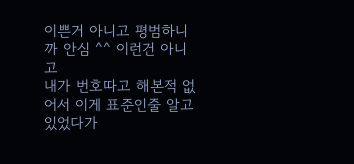이쁜거 아니고 평범하니까 안심 ^^ 이런건 아니고
내가 번호따고 해본적 없어서 이게 표준인줄 알고있었다가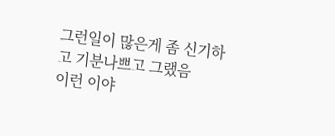그런일이 많은게 좀 신기하고 기분나쁘고 그랬음
이런 이야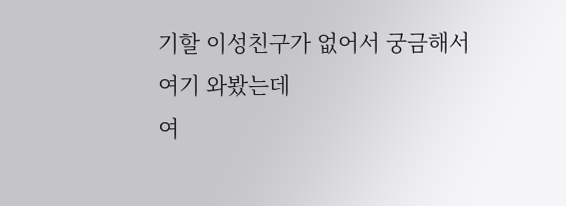기할 이성친구가 없어서 궁금해서 여기 와봤는데
여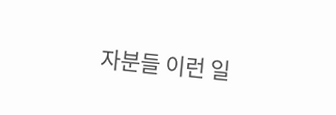자분들 이런 일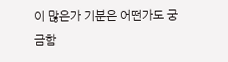이 많은가 기분은 어떤가도 궁금함